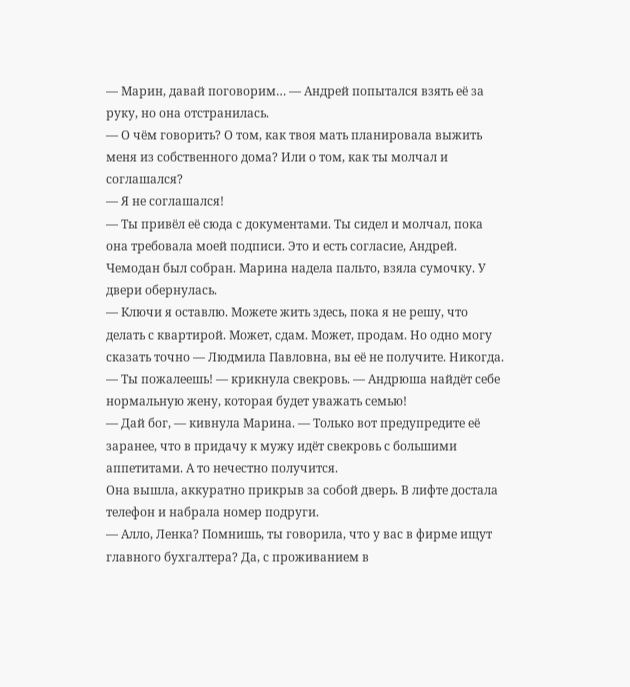— Марин, давай поговорим… — Андрей попытался взять её за руку, но она отстранилась.
— О чём говорить? О том, как твоя мать планировала выжить меня из собственного дома? Или о том, как ты молчал и соглашался?
— Я не соглашался!
— Ты привёл её сюда с документами. Ты сидел и молчал, пока она требовала моей подписи. Это и есть согласие, Андрей.
Чемодан был собран. Марина надела пальто, взяла сумочку. У двери обернулась.
— Ключи я оставлю. Можете жить здесь, пока я не решу, что делать с квартирой. Может, сдам. Может, продам. Но одно могу сказать точно — Людмила Павловна, вы её не получите. Никогда.
— Ты пожалеешь! — крикнула свекровь. — Андрюша найдёт себе нормальную жену, которая будет уважать семью!
— Дай бог, — кивнула Марина. — Только вот предупредите её заранее, что в придачу к мужу идёт свекровь с большими аппетитами. А то нечестно получится.
Она вышла, аккуратно прикрыв за собой дверь. В лифте достала телефон и набрала номер подруги.
— Алло, Ленка? Помнишь, ты говорила, что у вас в фирме ищут главного бухгалтера? Да, с проживанием в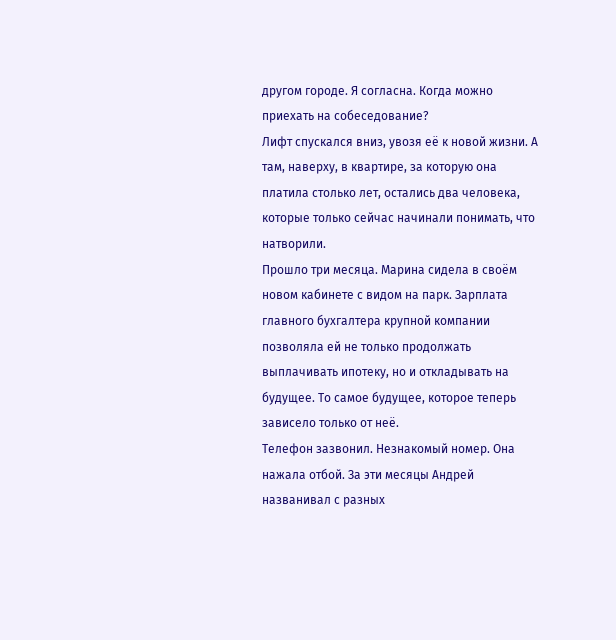другом городе. Я согласна. Когда можно приехать на собеседование?
Лифт спускался вниз, увозя её к новой жизни. А там, наверху, в квартире, за которую она платила столько лет, остались два человека, которые только сейчас начинали понимать, что натворили.
Прошло три месяца. Марина сидела в своём новом кабинете с видом на парк. Зарплата главного бухгалтера крупной компании позволяла ей не только продолжать выплачивать ипотеку, но и откладывать на будущее. То самое будущее, которое теперь зависело только от неё.
Телефон зазвонил. Незнакомый номер. Она нажала отбой. За эти месяцы Андрей названивал с разных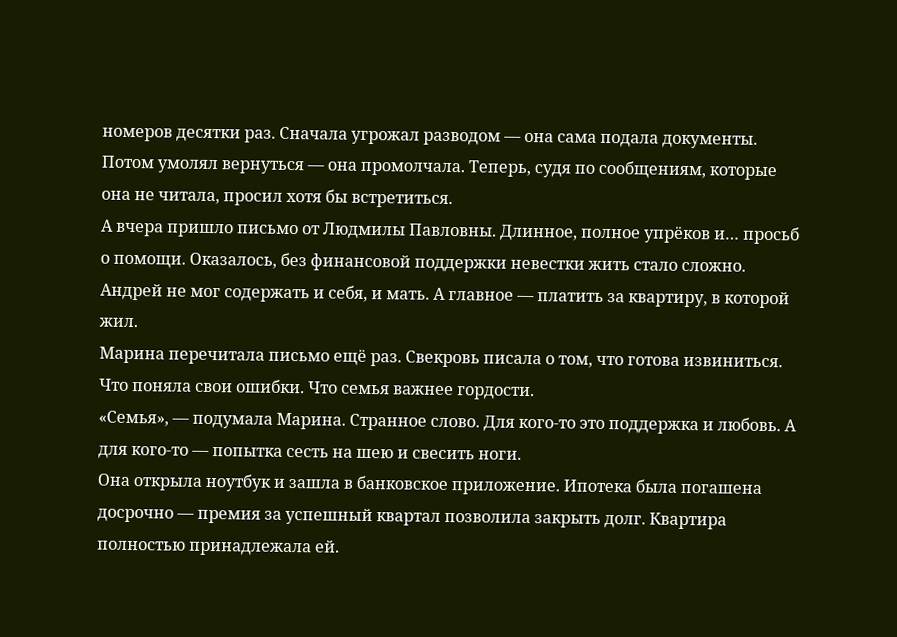номеров десятки раз. Сначала угрожал разводом — она сама подала документы. Потом умолял вернуться — она промолчала. Теперь, судя по сообщениям, которые она не читала, просил хотя бы встретиться.
А вчера пришло письмо от Людмилы Павловны. Длинное, полное упрёков и… просьб о помощи. Оказалось, без финансовой поддержки невестки жить стало сложно. Андрей не мог содержать и себя, и мать. А главное — платить за квартиру, в которой жил.
Марина перечитала письмо ещё раз. Свекровь писала о том, что готова извиниться. Что поняла свои ошибки. Что семья важнее гордости.
«Семья», — подумала Марина. Странное слово. Для кого-то это поддержка и любовь. А для кого-то — попытка сесть на шею и свесить ноги.
Она открыла ноутбук и зашла в банковское приложение. Ипотека была погашена досрочно — премия за успешный квартал позволила закрыть долг. Квартира полностью принадлежала ей.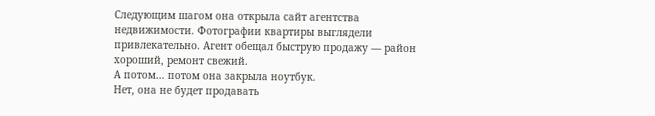Следующим шагом она открыла сайт агентства недвижимости. Фотографии квартиры выглядели привлекательно. Агент обещал быструю продажу — район хороший, ремонт свежий.
А потом… потом она закрыла ноутбук.
Нет, она не будет продавать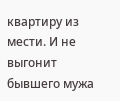квартиру из мести. И не выгонит бывшего мужа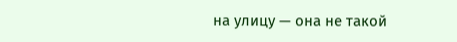на улицу — она не такой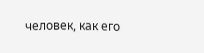человек, как его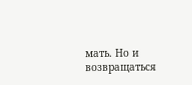мать. Но и возвращаться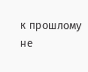к прошлому не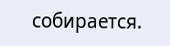собирается.